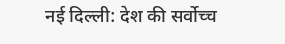नई दिल्ली: देश की सर्वोच्च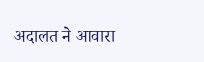अदालत ने आवारा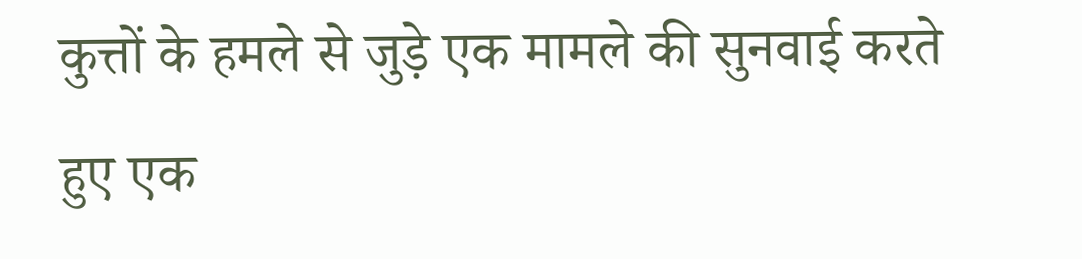कुत्तों के हमले से जुड़े एक मामले की सुनवाई करते हुए एक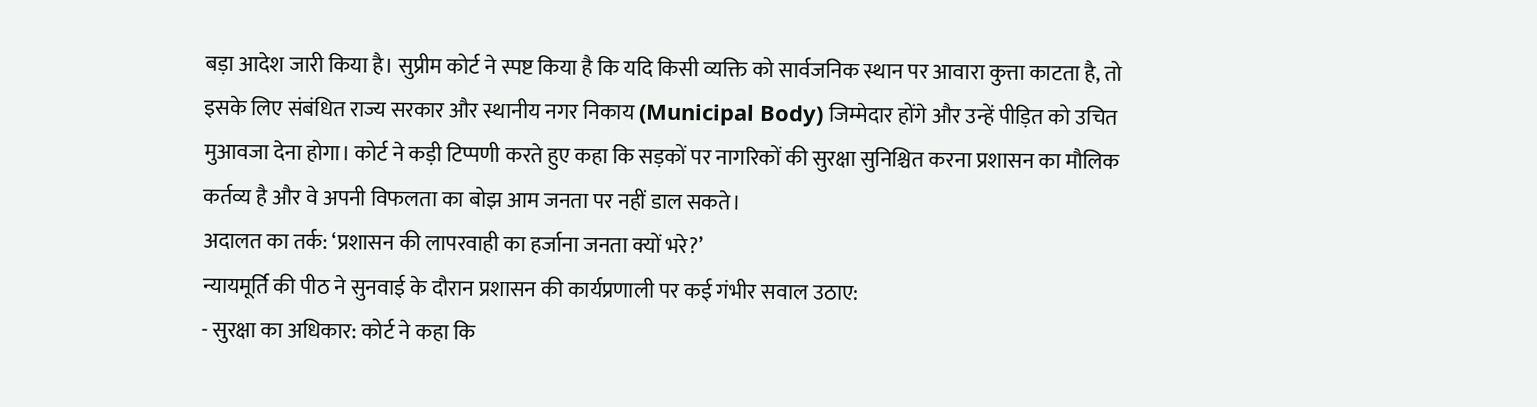बड़ा आदेश जारी किया है। सुप्रीम कोर्ट ने स्पष्ट किया है कि यदि किसी व्यक्ति को सार्वजनिक स्थान पर आवारा कुत्ता काटता है, तो इसके लिए संबंधित राज्य सरकार और स्थानीय नगर निकाय (Municipal Body) जिम्मेदार होंगे और उन्हें पीड़ित को उचित मुआवजा देना होगा। कोर्ट ने कड़ी टिप्पणी करते हुए कहा कि सड़कों पर नागरिकों की सुरक्षा सुनिश्चित करना प्रशासन का मौलिक कर्तव्य है और वे अपनी विफलता का बोझ आम जनता पर नहीं डाल सकते।
अदालत का तर्क: ‘प्रशासन की लापरवाही का हर्जाना जनता क्यों भरे?’
न्यायमूर्ति की पीठ ने सुनवाई के दौरान प्रशासन की कार्यप्रणाली पर कई गंभीर सवाल उठाए:
- सुरक्षा का अधिकार: कोर्ट ने कहा कि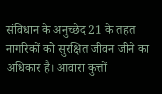संविधान के अनुच्छेद 21 के तहत नागरिकों को सुरक्षित जीवन जीने का अधिकार है। आवारा कुत्तों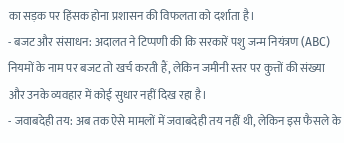का सड़क पर हिंसक होना प्रशासन की विफलता को दर्शाता है।
- बजट और संसाधन: अदालत ने टिप्पणी की कि सरकारें पशु जन्म नियंत्रण (ABC) नियमों के नाम पर बजट तो खर्च करती हैं, लेकिन जमीनी स्तर पर कुत्तों की संख्या और उनके व्यवहार में कोई सुधार नहीं दिख रहा है।
- जवाबदेही तय: अब तक ऐसे मामलों में जवाबदेही तय नहीं थी, लेकिन इस फैसले के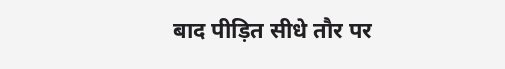बाद पीड़ित सीधे तौर पर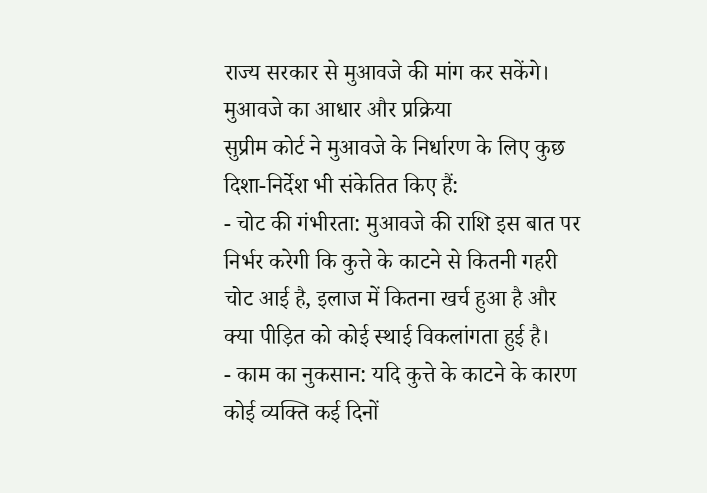राज्य सरकार से मुआवजे की मांग कर सकेंगे।
मुआवजे का आधार और प्रक्रिया
सुप्रीम कोर्ट ने मुआवजे के निर्धारण के लिए कुछ दिशा-निर्देश भी संकेतित किए हैं:
- चोट की गंभीरता: मुआवजे की राशि इस बात पर निर्भर करेगी कि कुत्ते के काटने से कितनी गहरी चोट आई है, इलाज में कितना खर्च हुआ है और क्या पीड़ित को कोई स्थाई विकलांगता हुई है।
- काम का नुकसान: यदि कुत्ते के काटने के कारण कोई व्यक्ति कई दिनों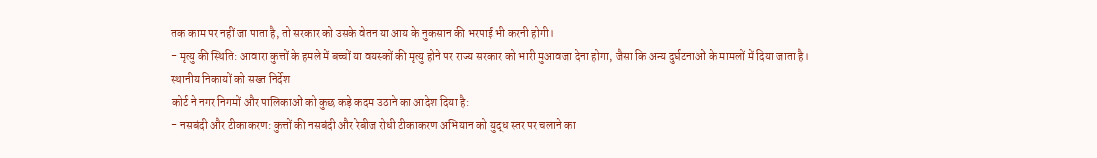तक काम पर नहीं जा पाता है, तो सरकार को उसके वेतन या आय के नुकसान की भरपाई भी करनी होगी।
- मृत्यु की स्थिति: आवारा कुत्तों के हमले में बच्चों या वयस्कों की मृत्यु होने पर राज्य सरकार को भारी मुआवजा देना होगा, जैसा कि अन्य दुर्घटनाओं के मामलों में दिया जाता है।
स्थानीय निकायों को सख्त निर्देश
कोर्ट ने नगर निगमों और पालिकाओं को कुछ कड़े कदम उठाने का आदेश दिया है:
- नसबंदी और टीकाकरण: कुत्तों की नसबंदी और रेबीज रोधी टीकाकरण अभियान को युद्ध स्तर पर चलाने का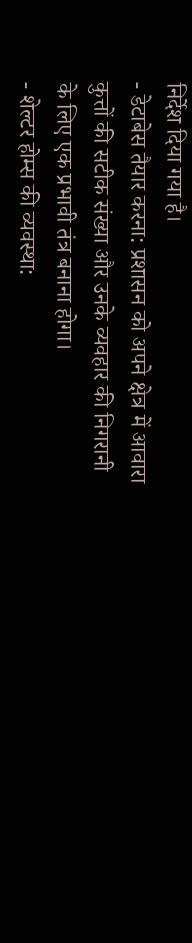निर्देश दिया गया है।
- डेटाबेस तैयार करना: प्रशासन को अपने क्षेत्र में आवारा कुत्तों की सटीक संख्या और उनके व्यवहार की निगरानी के लिए एक प्रभावी तंत्र बनाना होगा।
- शेल्टर होम्स की व्यवस्था: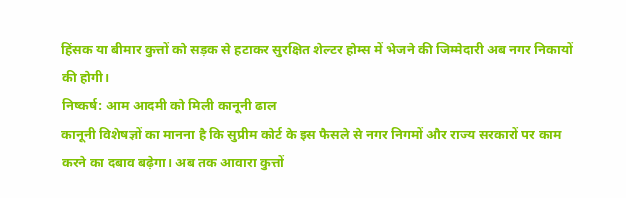हिंसक या बीमार कुत्तों को सड़क से हटाकर सुरक्षित शेल्टर होम्स में भेजने की जिम्मेदारी अब नगर निकायों की होगी।
निष्कर्ष: आम आदमी को मिली कानूनी ढाल
कानूनी विशेषज्ञों का मानना है कि सुप्रीम कोर्ट के इस फैसले से नगर निगमों और राज्य सरकारों पर काम करने का दबाव बढ़ेगा। अब तक आवारा कुत्तों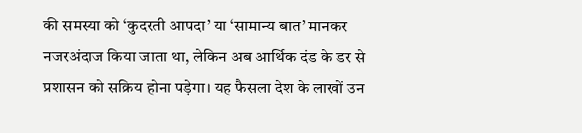की समस्या को ‘कुदरती आपदा’ या ‘सामान्य बात’ मानकर नजरअंदाज किया जाता था, लेकिन अब आर्थिक दंड के डर से प्रशासन को सक्रिय होना पड़ेगा। यह फैसला देश के लाखों उन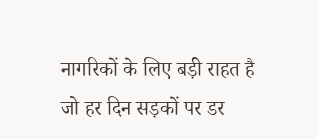नागरिकों के लिए बड़ी राहत है जो हर दिन सड़कों पर डर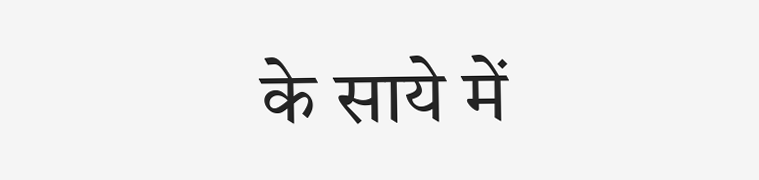के साये में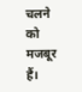चलने को मजबूर हैं।